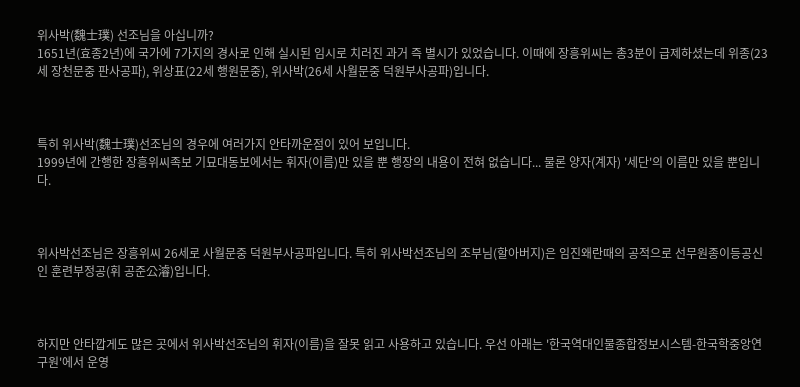위사박(魏士璞) 선조님을 아십니까?
1651년(효종2년)에 국가에 7가지의 경사로 인해 실시된 임시로 치러진 과거 즉 별시가 있었습니다. 이때에 장흥위씨는 총3분이 급제하셨는데 위종(23세 장천문중 판사공파), 위상표(22세 행원문중), 위사박(26세 사월문중 덕원부사공파)입니다.



특히 위사박(魏士璞)선조님의 경우에 여러가지 안타까운점이 있어 보입니다.
1999년에 간행한 장흥위씨족보 기묘대동보에서는 휘자(이름)만 있을 뿐 행장의 내용이 전혀 없습니다... 물론 양자(계자) '세단'의 이름만 있을 뿐입니다.



위사박선조님은 장흥위씨 26세로 사월문중 덕원부사공파입니다. 특히 위사박선조님의 조부님(할아버지)은 임진왜란때의 공적으로 선무원종이등공신인 훈련부정공(휘 공준公濬)입니다.



하지만 안타깝게도 많은 곳에서 위사박선조님의 휘자(이름)을 잘못 읽고 사용하고 있습니다. 우선 아래는 '한국역대인물종합정보시스템-한국학중앙연구원'에서 운영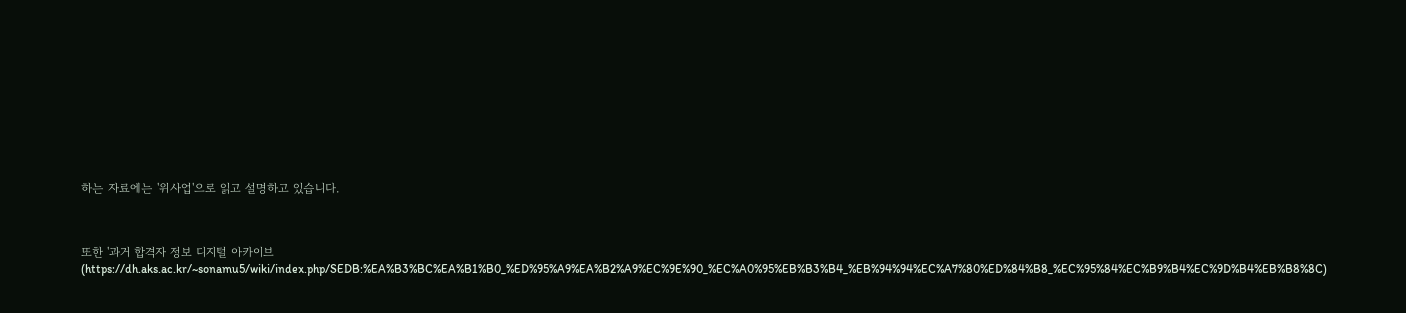하는 자료에는 '위사업'으로 읽고 설명하고 있습니다.



또한 '과거 합격자 정보 디지털 아카이브(https://dh.aks.ac.kr/~sonamu5/wiki/index.php/SEDB:%EA%B3%BC%EA%B1%B0_%ED%95%A9%EA%B2%A9%EC%9E%90_%EC%A0%95%EB%B3%B4_%EB%94%94%EC%A7%80%ED%84%B8_%EC%95%84%EC%B9%B4%EC%9D%B4%EB%B8%8C)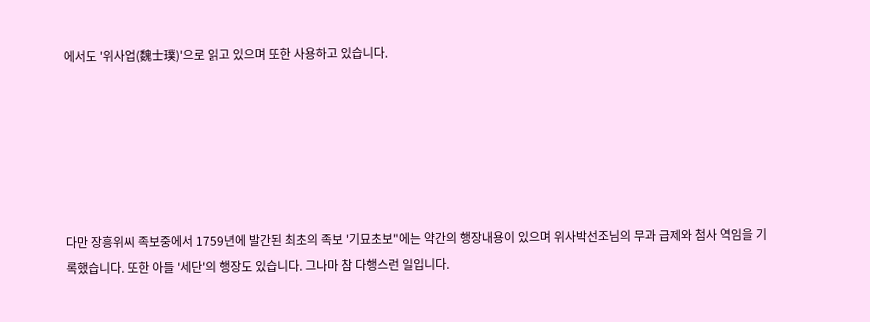에서도 '위사업(魏士璞)'으로 읽고 있으며 또한 사용하고 있습니다.






다만 장흥위씨 족보중에서 1759년에 발간된 최초의 족보 '기묘초보"에는 약간의 행장내용이 있으며 위사박선조님의 무과 급제와 첨사 역임을 기록했습니다. 또한 아들 '세단'의 행장도 있습니다. 그나마 참 다행스런 일입니다.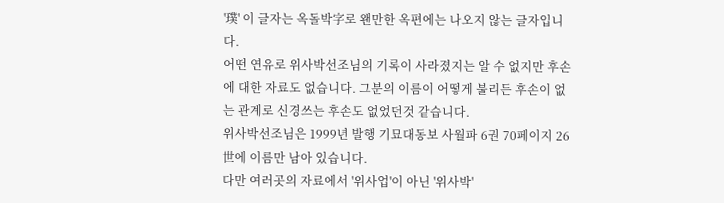'璞' 이 글자는 옥돌박字로 왠만한 옥편에는 나오지 않는 글자입니다.
어떤 연유로 위사박선조님의 기록이 사라졌지는 알 수 없지만 후손에 대한 자료도 없습니다. 그분의 이름이 어떻게 불리든 후손이 없는 관계로 신경쓰는 후손도 없었던것 같습니다.
위사박선조님은 1999년 발행 기묘대동보 사월파 6권 70페이지 26世에 이름만 남아 있습니다.
다만 여러곳의 자료에서 '위사업'이 아닌 '위사박'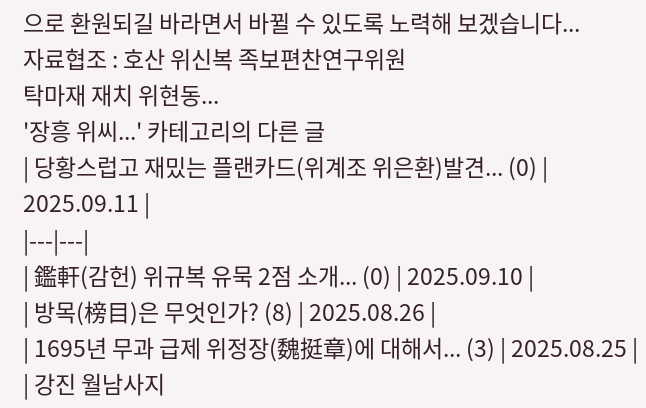으로 환원되길 바라면서 바뀔 수 있도록 노력해 보겠습니다...
자료협조 : 호산 위신복 족보편찬연구위원
탁마재 재치 위현동...
'장흥 위씨...' 카테고리의 다른 글
| 당황스럽고 재밌는 플랜카드(위계조 위은환)발견... (0) | 2025.09.11 |
|---|---|
| 鑑軒(감헌) 위규복 유묵 2점 소개... (0) | 2025.09.10 |
| 방목(榜目)은 무엇인가? (8) | 2025.08.26 |
| 1695년 무과 급제 위정장(魏挺章)에 대해서... (3) | 2025.08.25 |
| 강진 월남사지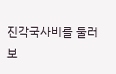진각국사비를 둘러보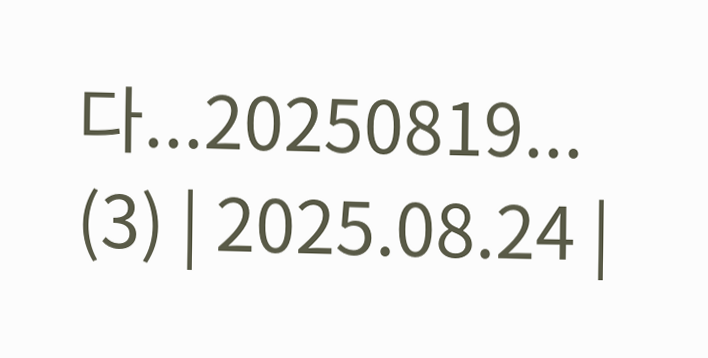다...20250819... (3) | 2025.08.24 |